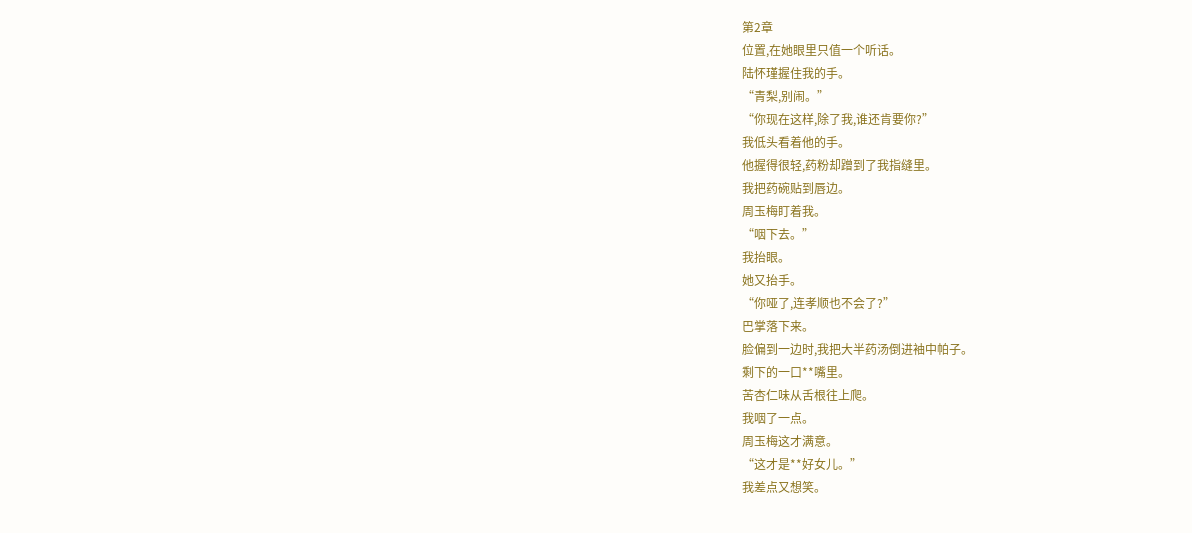第2章
位置,在她眼里只值一个听话。
陆怀瑾握住我的手。
“青梨,别闹。”
“你现在这样,除了我,谁还肯要你?”
我低头看着他的手。
他握得很轻,药粉却蹭到了我指缝里。
我把药碗贴到唇边。
周玉梅盯着我。
“咽下去。”
我抬眼。
她又抬手。
“你哑了,连孝顺也不会了?”
巴掌落下来。
脸偏到一边时,我把大半药汤倒进袖中帕子。
剩下的一口**嘴里。
苦杏仁味从舌根往上爬。
我咽了一点。
周玉梅这才满意。
“这才是**好女儿。”
我差点又想笑。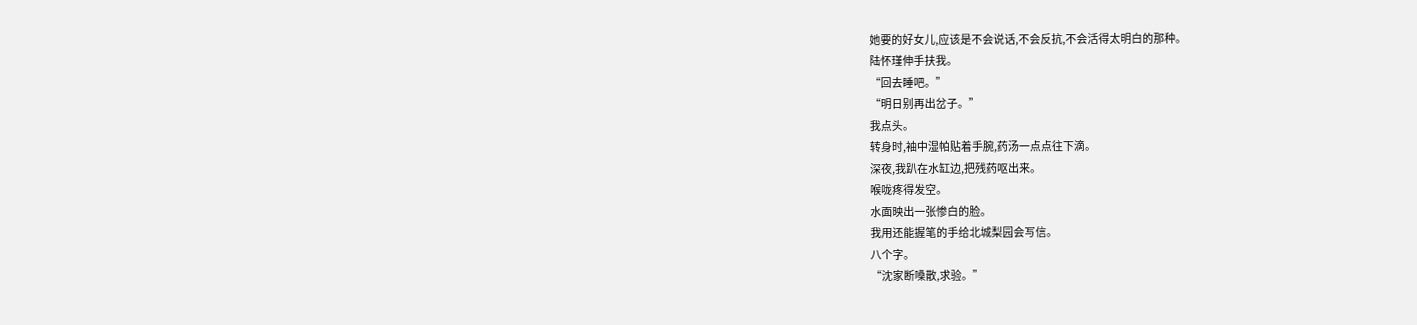她要的好女儿,应该是不会说话,不会反抗,不会活得太明白的那种。
陆怀瑾伸手扶我。
“回去睡吧。”
“明日别再出岔子。”
我点头。
转身时,袖中湿帕贴着手腕,药汤一点点往下滴。
深夜,我趴在水缸边,把残药呕出来。
喉咙疼得发空。
水面映出一张惨白的脸。
我用还能握笔的手给北城梨园会写信。
八个字。
“沈家断嗓散,求验。”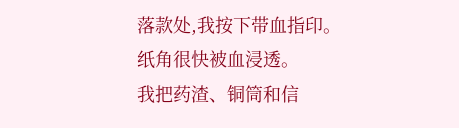落款处,我按下带血指印。
纸角很快被血浸透。
我把药渣、铜筒和信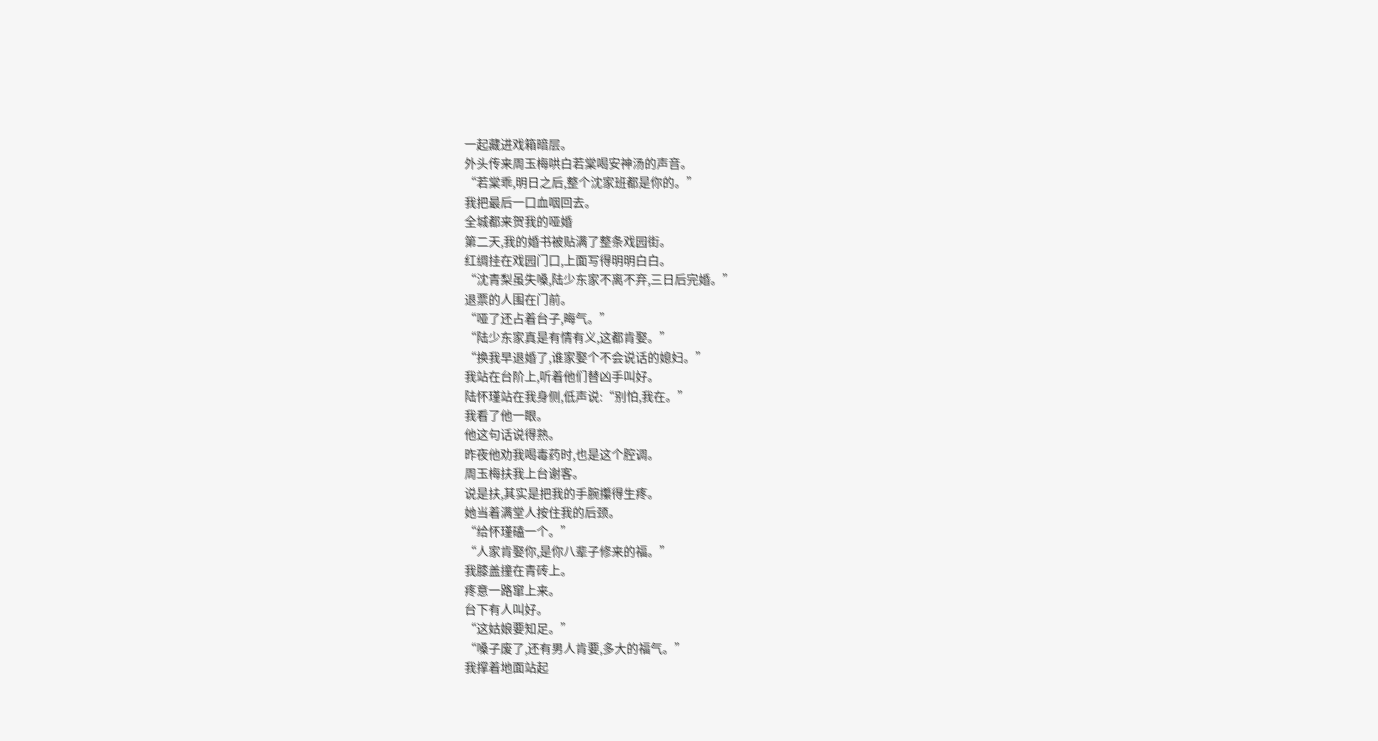一起藏进戏箱暗层。
外头传来周玉梅哄白若棠喝安神汤的声音。
“若棠乖,明日之后,整个沈家班都是你的。”
我把最后一口血咽回去。
全城都来贺我的哑婚
第二天,我的婚书被贴满了整条戏园街。
红绸挂在戏园门口,上面写得明明白白。
“沈青梨虽失嗓,陆少东家不离不弃,三日后完婚。”
退票的人围在门前。
“哑了还占着台子,晦气。”
“陆少东家真是有情有义,这都肯娶。”
“换我早退婚了,谁家娶个不会说话的媳妇。”
我站在台阶上,听着他们替凶手叫好。
陆怀瑾站在我身侧,低声说:“别怕,我在。”
我看了他一眼。
他这句话说得熟。
昨夜他劝我喝毒药时,也是这个腔调。
周玉梅扶我上台谢客。
说是扶,其实是把我的手腕攥得生疼。
她当着满堂人按住我的后颈。
“给怀瑾磕一个。”
“人家肯娶你,是你八辈子修来的福。”
我膝盖撞在青砖上。
疼意一路窜上来。
台下有人叫好。
“这姑娘要知足。”
“嗓子废了,还有男人肯要,多大的福气。”
我撑着地面站起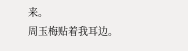来。
周玉梅贴着我耳边。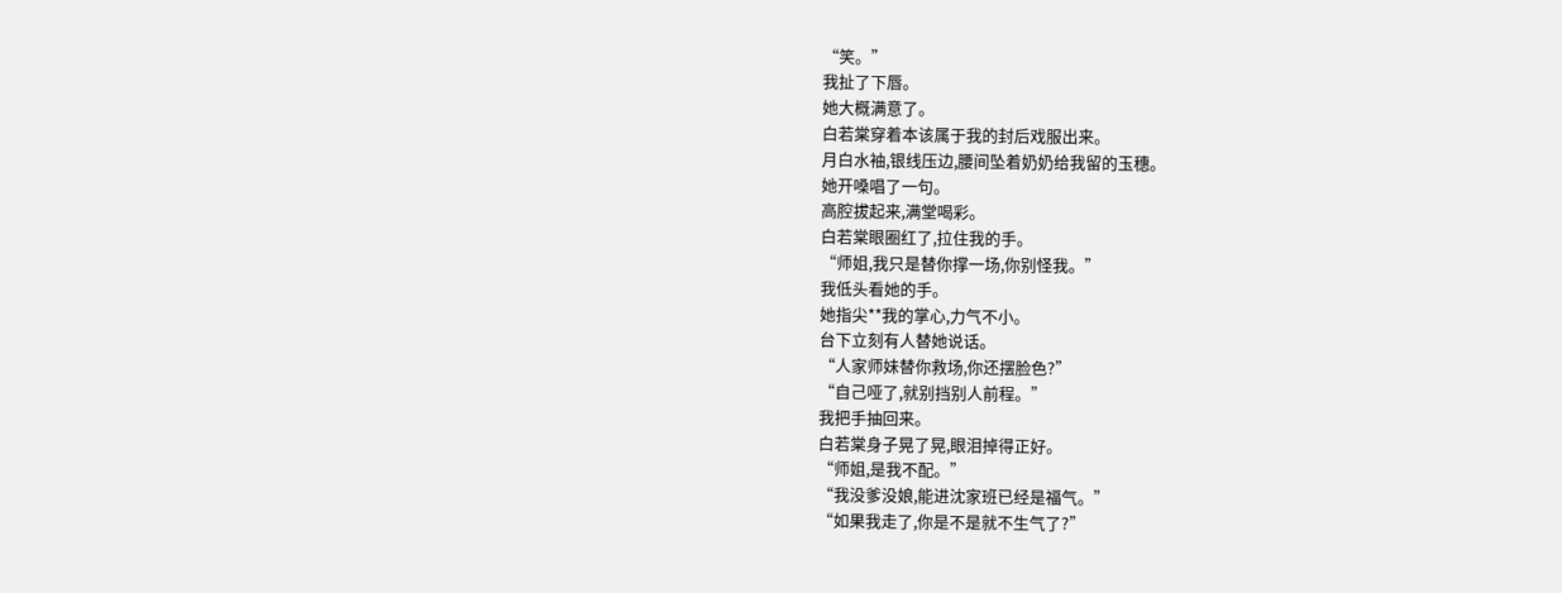“笑。”
我扯了下唇。
她大概满意了。
白若棠穿着本该属于我的封后戏服出来。
月白水袖,银线压边,腰间坠着奶奶给我留的玉穗。
她开嗓唱了一句。
高腔拔起来,满堂喝彩。
白若棠眼圈红了,拉住我的手。
“师姐,我只是替你撑一场,你别怪我。”
我低头看她的手。
她指尖**我的掌心,力气不小。
台下立刻有人替她说话。
“人家师妹替你救场,你还摆脸色?”
“自己哑了,就别挡别人前程。”
我把手抽回来。
白若棠身子晃了晃,眼泪掉得正好。
“师姐,是我不配。”
“我没爹没娘,能进沈家班已经是福气。”
“如果我走了,你是不是就不生气了?”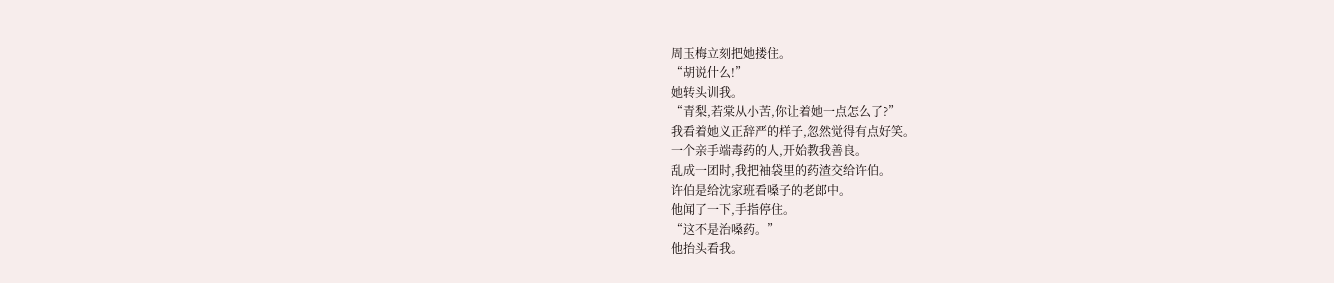周玉梅立刻把她搂住。
“胡说什么!”
她转头训我。
“青梨,若棠从小苦,你让着她一点怎么了?”
我看着她义正辞严的样子,忽然觉得有点好笑。
一个亲手端毒药的人,开始教我善良。
乱成一团时,我把袖袋里的药渣交给许伯。
许伯是给沈家班看嗓子的老郎中。
他闻了一下,手指停住。
“这不是治嗓药。”
他抬头看我。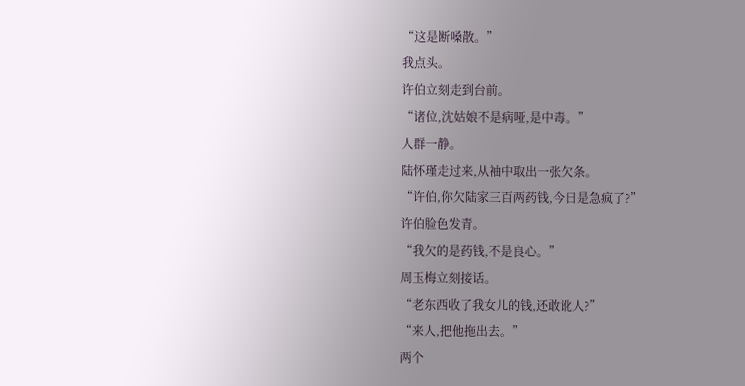“这是断嗓散。”
我点头。
许伯立刻走到台前。
“诸位,沈姑娘不是病哑,是中毒。”
人群一静。
陆怀瑾走过来,从袖中取出一张欠条。
“许伯,你欠陆家三百两药钱,今日是急疯了?”
许伯脸色发青。
“我欠的是药钱,不是良心。”
周玉梅立刻接话。
“老东西收了我女儿的钱,还敢讹人?”
“来人,把他拖出去。”
两个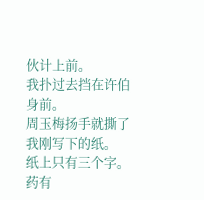伙计上前。
我扑过去挡在许伯身前。
周玉梅扬手就撕了我刚写下的纸。
纸上只有三个字。
药有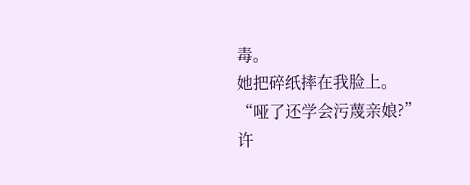毒。
她把碎纸摔在我脸上。
“哑了还学会污蔑亲娘?”
许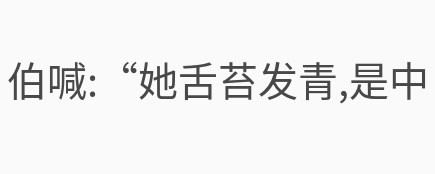伯喊:“她舌苔发青,是中